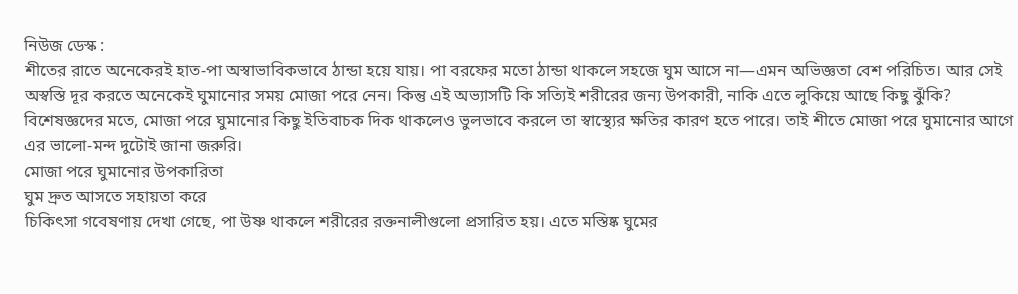নিউজ ডেস্ক :
শীতের রাতে অনেকেরই হাত-পা অস্বাভাবিকভাবে ঠান্ডা হয়ে যায়। পা বরফের মতো ঠান্ডা থাকলে সহজে ঘুম আসে না—এমন অভিজ্ঞতা বেশ পরিচিত। আর সেই অস্বস্তি দূর করতে অনেকেই ঘুমানোর সময় মোজা পরে নেন। কিন্তু এই অভ্যাসটি কি সত্যিই শরীরের জন্য উপকারী, নাকি এতে লুকিয়ে আছে কিছু ঝুঁকি?
বিশেষজ্ঞদের মতে, মোজা পরে ঘুমানোর কিছু ইতিবাচক দিক থাকলেও ভুলভাবে করলে তা স্বাস্থ্যের ক্ষতির কারণ হতে পারে। তাই শীতে মোজা পরে ঘুমানোর আগে এর ভালো-মন্দ দুটোই জানা জরুরি।
মোজা পরে ঘুমানোর উপকারিতা
ঘুম দ্রুত আসতে সহায়তা করে
চিকিৎসা গবেষণায় দেখা গেছে, পা উষ্ণ থাকলে শরীরের রক্তনালীগুলো প্রসারিত হয়। এতে মস্তিষ্ক ঘুমের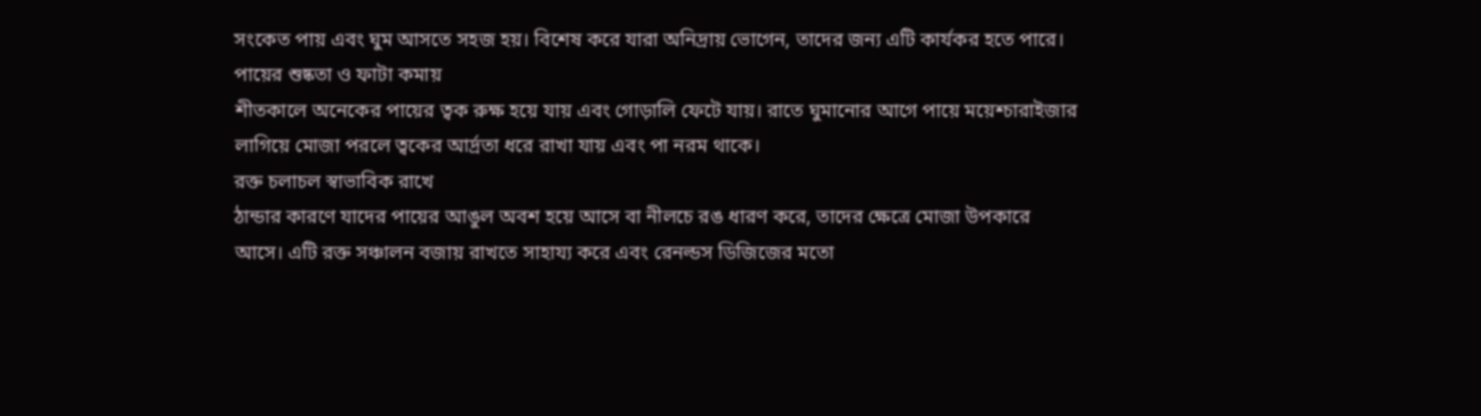সংকেত পায় এবং ঘুম আসতে সহজ হয়। বিশেষ করে যারা অনিদ্রায় ভোগেন, তাদের জন্য এটি কার্যকর হতে পারে।
পায়ের শুষ্কতা ও ফাটা কমায়
শীতকালে অনেকের পায়ের ত্বক রুক্ষ হয়ে যায় এবং গোড়ালি ফেটে যায়। রাতে ঘুমানোর আগে পায়ে ময়েশ্চারাইজার লাগিয়ে মোজা পরলে ত্বকের আর্দ্রতা ধরে রাখা যায় এবং পা নরম থাকে।
রক্ত চলাচল স্বাভাবিক রাখে
ঠান্ডার কারণে যাদের পায়ের আঙুল অবশ হয়ে আসে বা নীলচে রঙ ধারণ করে, তাদের ক্ষেত্রে মোজা উপকারে আসে। এটি রক্ত সঞ্চালন বজায় রাখতে সাহায্য করে এবং রেনল্ডস ডিজিজের মতো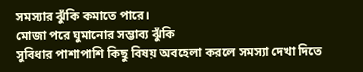সমস্যার ঝুঁকি কমাতে পারে।
মোজা পরে ঘুমানোর সম্ভাব্য ঝুঁকি
সুবিধার পাশাপাশি কিছু বিষয় অবহেলা করলে সমস্যা দেখা দিতে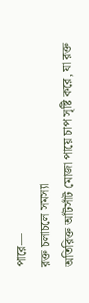পারে—
রক্ত চলাচলে সমস্যা
অতিরিক্ত আঁটসাঁট মোজা পায়ে চাপ সৃষ্টি করে, যা রক্ত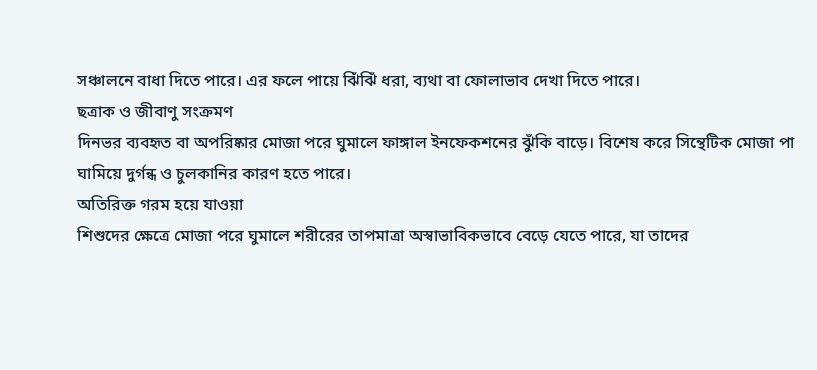সঞ্চালনে বাধা দিতে পারে। এর ফলে পায়ে ঝিঁঝিঁ ধরা, ব্যথা বা ফোলাভাব দেখা দিতে পারে।
ছত্রাক ও জীবাণু সংক্রমণ
দিনভর ব্যবহৃত বা অপরিষ্কার মোজা পরে ঘুমালে ফাঙ্গাল ইনফেকশনের ঝুঁকি বাড়ে। বিশেষ করে সিন্থেটিক মোজা পা ঘামিয়ে দুর্গন্ধ ও চুলকানির কারণ হতে পারে।
অতিরিক্ত গরম হয়ে যাওয়া
শিশুদের ক্ষেত্রে মোজা পরে ঘুমালে শরীরের তাপমাত্রা অস্বাভাবিকভাবে বেড়ে যেতে পারে, যা তাদের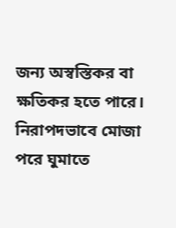জন্য অস্বস্তিকর বা ক্ষতিকর হতে পারে।
নিরাপদভাবে মোজা পরে ঘুমাতে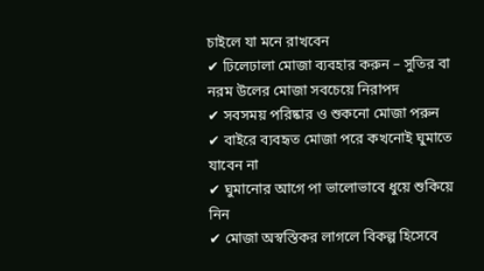চাইলে যা মনে রাখবেন
✔ ঢিলেঢালা মোজা ব্যবহার করুন – সুতির বা নরম উলের মোজা সবচেয়ে নিরাপদ
✔ সবসময় পরিষ্কার ও শুকনো মোজা পরুন
✔ বাইরে ব্যবহৃত মোজা পরে কখনোই ঘুমাতে যাবেন না
✔ ঘুমানোর আগে পা ভালোভাবে ধুয়ে শুকিয়ে নিন
✔ মোজা অস্বস্তিকর লাগলে বিকল্প হিসেবে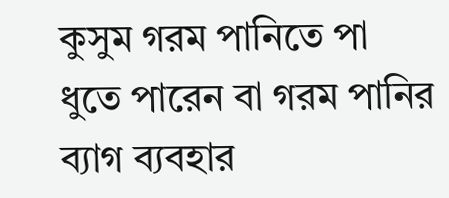কুসুম গরম পানিতে পা ধুতে পারেন বা গরম পানির ব্যাগ ব্যবহার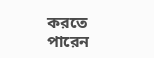করতে পারেন